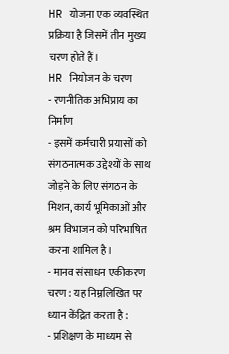HR योजना एक व्यवस्थित प्रक्रिया है जिसमें तीन मुख्य चरण होते हैं।
HR नियोजन के चरण
- रणनीतिक अभिप्राय का निर्माण
- इसमें कर्मचारी प्रयासों को संगठनात्मक उद्देश्यों के साथ जोड़ने के लिए संगठन के मिशन, कार्य भूमिकाओं और श्रम विभाजन को परिभाषित करना शामिल है।
- मानव संसाधन एकीकरण चरण : यह निम्नलिखित पर ध्यान केंद्रित करता है :
- प्रशिक्षण के माध्यम से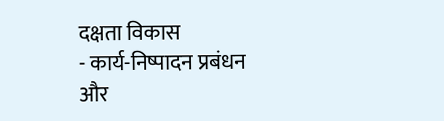दक्षता विकास
- कार्य-निष्पादन प्रबंधन और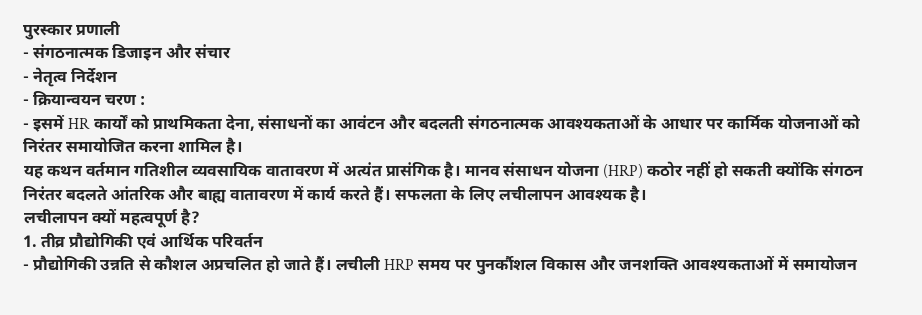पुरस्कार प्रणाली
- संगठनात्मक डिजाइन और संचार
- नेतृत्व निर्देशन
- क्रियान्वयन चरण :
- इसमें HR कार्यों को प्राथमिकता देना, संसाधनों का आवंटन और बदलती संगठनात्मक आवश्यकताओं के आधार पर कार्मिक योजनाओं को निरंतर समायोजित करना शामिल है।
यह कथन वर्तमान गतिशील व्यवसायिक वातावरण में अत्यंत प्रासंगिक है। मानव संसाधन योजना (HRP) कठोर नहीं हो सकती क्योंकि संगठन निरंतर बदलते आंतरिक और बाह्य वातावरण में कार्य करते हैं। सफलता के लिए लचीलापन आवश्यक है।
लचीलापन क्यों महत्वपूर्ण है?
1. तीव्र प्रौद्योगिकी एवं आर्थिक परिवर्तन
- प्रौद्योगिकी उन्नति से कौशल अप्रचलित हो जाते हैं। लचीली HRP समय पर पुनर्कौशल विकास और जनशक्ति आवश्यकताओं में समायोजन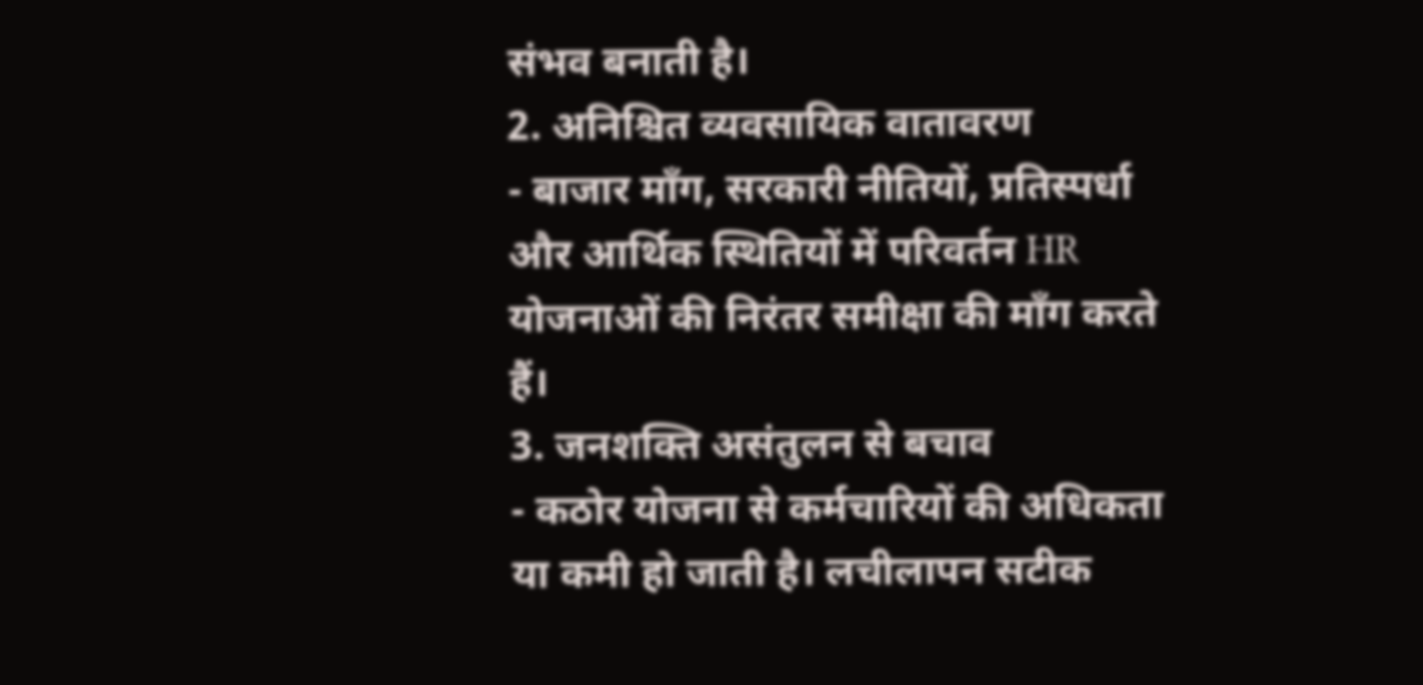संभव बनाती है।
2. अनिश्चित व्यवसायिक वातावरण
- बाजार माँग, सरकारी नीतियों, प्रतिस्पर्धा और आर्थिक स्थितियों में परिवर्तन HR योजनाओं की निरंतर समीक्षा की माँग करते हैं।
3. जनशक्ति असंतुलन से बचाव
- कठोर योजना से कर्मचारियों की अधिकता या कमी हो जाती है। लचीलापन सटीक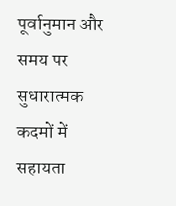पूर्वानुमान और समय पर सुधारात्मक कदमों में सहायता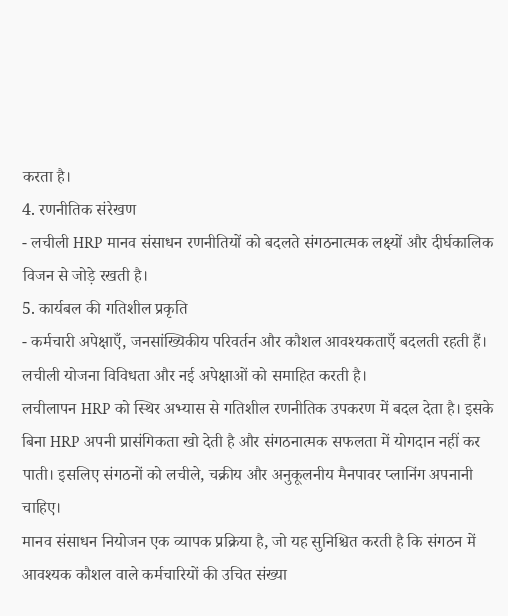करता है।
4. रणनीतिक संरेखण
- लचीली HRP मानव संसाधन रणनीतियों को बदलते संगठनात्मक लक्ष्यों और दीर्घकालिक विजन से जोड़े रखती है।
5. कार्यबल की गतिशील प्रकृति
- कर्मचारी अपेक्षाएँ, जनसांख्यिकीय परिवर्तन और कौशल आवश्यकताएँ बदलती रहती हैं। लचीली योजना विविधता और नई अपेक्षाओं को समाहित करती है।
लचीलापन HRP को स्थिर अभ्यास से गतिशील रणनीतिक उपकरण में बदल देता है। इसके बिना HRP अपनी प्रासंगिकता खो देती है और संगठनात्मक सफलता में योगदान नहीं कर पाती। इसलिए संगठनों को लचीले, चक्रीय और अनुकूलनीय मैनपावर प्लानिंग अपनानी चाहिए।
मानव संसाधन नियोजन एक व्यापक प्रक्रिया है, जो यह सुनिश्चित करती है कि संगठन में आवश्यक कौशल वाले कर्मचारियों की उचित संख्या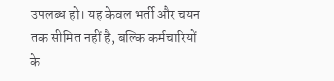उपलब्ध हो। यह केवल भर्ती और चयन तक सीमित नहीं है, बल्कि कर्मचारियों के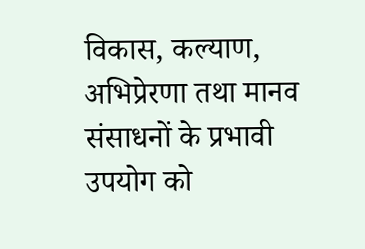विकास, कल्याण, अभिप्रेरणा तथा मानव संसाधनों के प्रभावी उपयोग को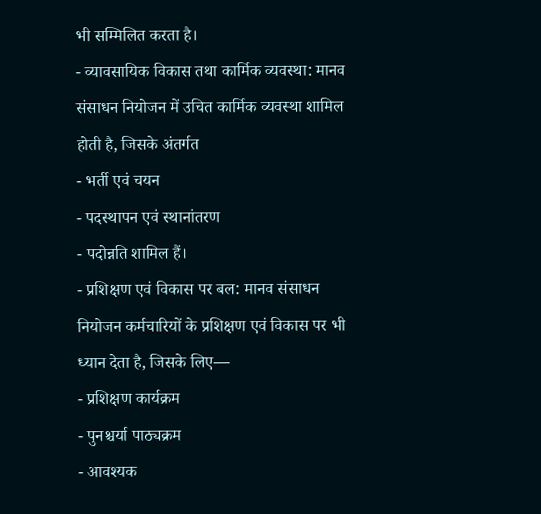भी सम्मिलित करता है।
- व्यावसायिक विकास तथा कार्मिक व्यवस्था: मानव संसाधन नियोजन में उचित कार्मिक व्यवस्था शामिल होती है, जिसके अंतर्गत
- भर्ती एवं चयन
- पदस्थापन एवं स्थानांतरण
- पदोन्नति शामिल हैं।
- प्रशिक्षण एवं विकास पर बल: मानव संसाधन नियोजन कर्मचारियों के प्रशिक्षण एवं विकास पर भी ध्यान देता है, जिसके लिए—
- प्रशिक्षण कार्यक्रम
- पुनश्चर्या पाठ्यक्रम
- आवश्यक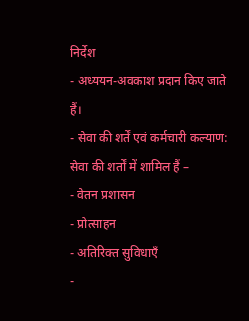निर्देश
- अध्ययन-अवकाश प्रदान किए जाते हैं।
- सेवा की शर्तें एवं कर्मचारी कल्याण: सेवा की शर्तों में शामिल हैं –
- वेतन प्रशासन
- प्रोत्साहन
- अतिरिक्त सुविधाएँ
-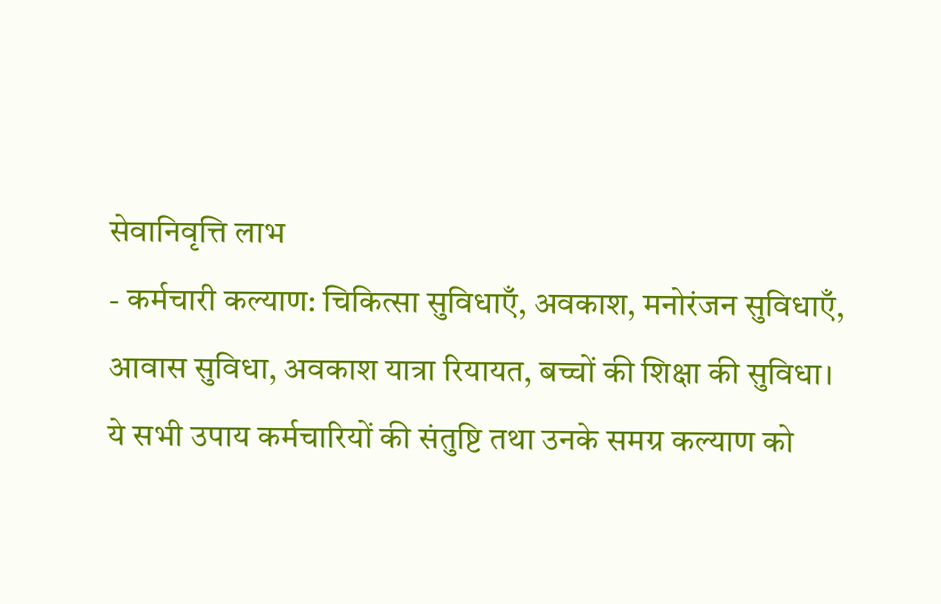सेवानिवृत्ति लाभ
- कर्मचारी कल्याण: चिकित्सा सुविधाएँ, अवकाश, मनोरंजन सुविधाएँ, आवास सुविधा, अवकाश यात्रा रियायत, बच्चों की शिक्षा की सुविधा।
ये सभी उपाय कर्मचारियों की संतुष्टि तथा उनके समग्र कल्याण को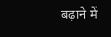बढ़ाने में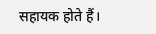सहायक होते हैं।